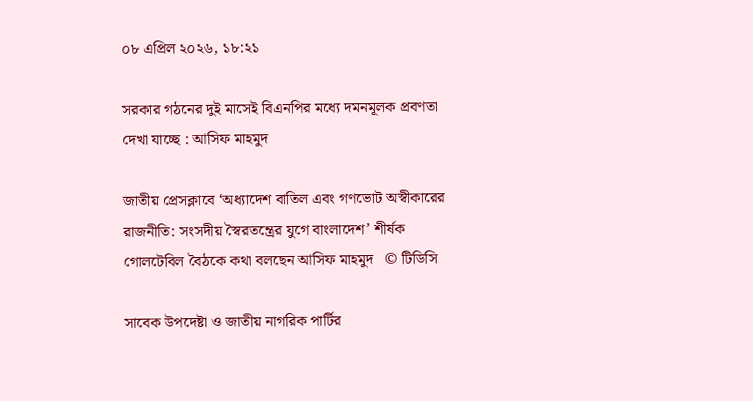০৮ এপ্রিল ২০২৬, ১৮:২১

সরকার গঠনের দুই মাসেই বিএনপির মধ্যে দমনমূলক প্রবণতা দেখা যাচ্ছে : আসিফ মাহমুদ

জাতীয় প্রেসক্লাবে ‘অধ্যাদেশ বাতিল এবং গণভোট অস্বীকারের রাজনীতি: সংসদীয় স্বৈরতন্ত্রের যুগে বাংলাদেশ’ শীর্ষক গোলটেবিল বৈঠকে কথা বলছেন আসিফ মাহমুদ   © টিডিসি

সাবেক উপদেষ্টা ও জাতীয় নাগরিক পার্টির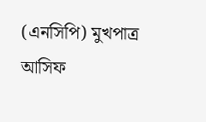(এনসিপি) মুখপাত্র আসিফ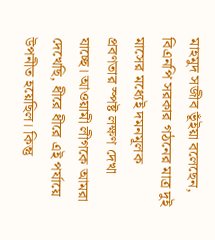মাহমুদ সজীব ভূঁইয়া বলেছেন, বিএনপি সরকার গঠনের মাত্র দুই মাসের মধ্যেই দমনমূলক প্রবণতার স্পষ্ট লক্ষণ দেখা যাচ্ছে। আওয়ামী লীগকে আমরা দেখেছি, ধীরে ধীরে এই পর্যায়ে উপনীত হয়েছিল। কিন্তু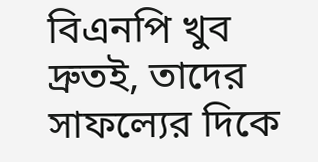বিএনপি খুব দ্রুতই, তাদের সাফল্যের দিকে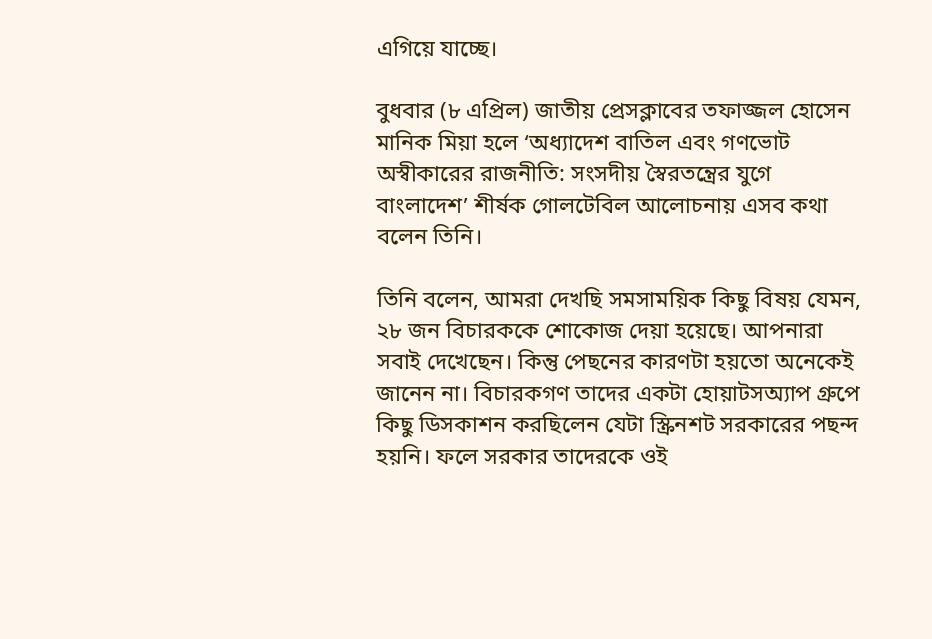এগিয়ে যাচ্ছে।

বুধবার (৮ এপ্রিল) জাতীয় প্রেসক্লাবের তফাজ্জল হোসেন মানিক মিয়া হলে ‘অধ্যাদেশ বাতিল এবং গণভোট অস্বীকারের রাজনীতি: সংসদীয় স্বৈরতন্ত্রের যুগে বাংলাদেশ’ শীর্ষক গোলটেবিল আলোচনায় এসব কথা বলেন তিনি।

তিনি বলেন, আমরা দেখছি সমসাময়িক কিছু বিষয় যেমন, ২৮ জন বিচারককে শোকোজ দেয়া হয়েছে। আপনারা সবাই দেখেছেন। কিন্তু পেছনের কারণটা হয়তো অনেকেই জানেন না। বিচারকগণ তাদের একটা হোয়াটসঅ্যাপ গ্রুপে কিছু ডিসকাশন করছিলেন যেটা স্ক্রিনশট সরকারের পছন্দ হয়নি। ফলে সরকার তাদেরকে ওই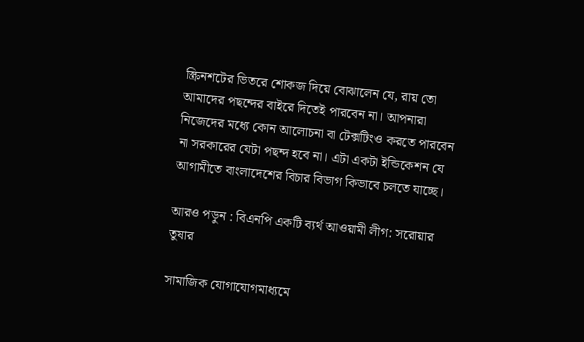স্ক্রিনশটের ভিতরে শোকজ দিয়ে বোঝালেন যে, রায় তো আমাদের পছন্দের বাইরে দিতেই পারবেন না। আপনারা নিজেদের মধ্যে কোন আলোচনা বা টেক্সটিংও করতে পারবেন না সরকারের যেটা পছন্দ হবে না। এটা একটা ইন্ডিকেশন যে আগামীতে বাংলাদেশের বিচার বিভাগ কিভাবে চলতে যাচ্ছে।

আরও পড়ুন : বিএনপি একটি ব্যর্থ আওয়ামী লীগ: সরোয়ার তুষার

সামাজিক যোগাযোগমাধ্যমে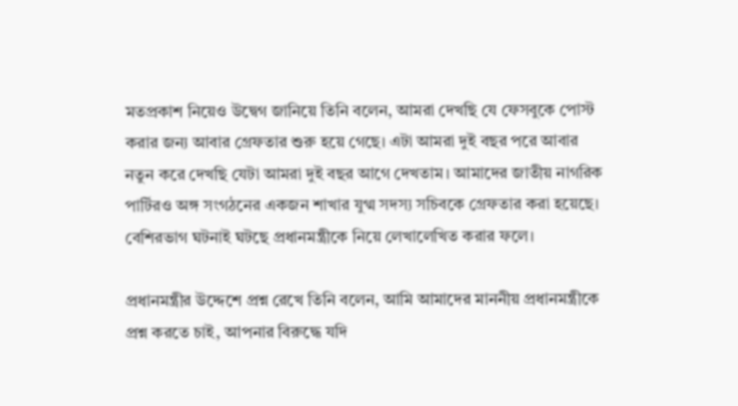মতপ্রকাশ নিয়েও উদ্বেগ জানিয়ে তিনি বলেন, আমরা দেখছি যে ফেসবুকে পোস্ট করার জন্য আবার গ্রেফতার শুরু হয়ে গেছে। এটা আমরা দুই বছর পরে আবার নতুন করে দেখছি যেটা আমরা দুই বছর আগে দেখতাম। আমাদের জাতীয় নাগরিক পার্টিরও অঙ্গ সংগঠনের একজন শাখার যুগ্ম সদস্য সচিবকে গ্রেফতার করা হয়েছে। বেশিরভাগ ঘটনাই ঘটছে প্রধানমন্ত্রীকে নিয়ে লেখালেখিত করার ফলে।

প্রধানমন্ত্রীর উদ্দেশে প্রশ্ন রেখে তিনি বলেন, আমি আমাদের মাননীয় প্রধানমন্ত্রীকে প্রশ্ন করতে চাই, আপনার বিরুদ্ধে যদি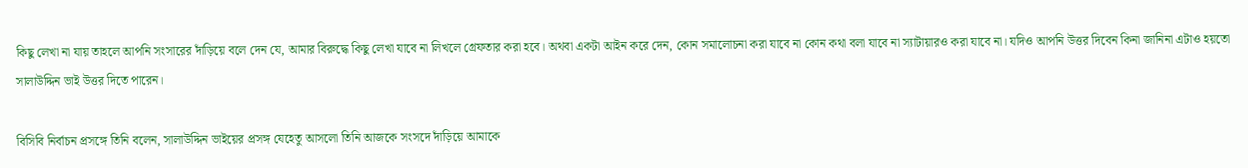কিছু লেখা না যায় তাহলে আপনি সংসারের দাঁড়িয়ে বলে দেন যে, আমার বিরুদ্ধে কিছু লেখা যাবে না লিখলে গ্রেফতার করা হবে। অথবা একটা আইন করে দেন, কোন সমালোচনা করা যাবে না কোন কথা বলা যাবে না স্যাটায়ারও করা যাবে না। যদিও আপনি উত্তর দিবেন কিনা জানিনা এটাও হয়তো সালাউদ্দিন ভাই উত্তর দিতে পারেন।

বিসিবি নির্বাচন প্রসঙ্গে তিনি বলেন, সালাউদ্দিন ভাইয়ের প্রসঙ্গ যেহেতু আসলো তিনি আজকে সংসদে দাঁড়িয়ে আমাকে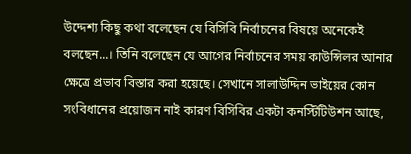উদ্দেশ্য কিছু কথা বলেছেন যে বিসিবি নির্বাচনের বিষয়ে অনেকেই বলছেন...। তিনি বলেছেন যে আগের নির্বাচনের সময় কাউন্সিলর আনার ক্ষেত্রে প্রভাব বিস্তার করা হয়েছে। সেখানে সালাউদ্দিন ভাইয়ের কোন সংবিধানের প্রয়োজন নাই কারণ বিসিবির একটা কনস্টিটিউশন আছে,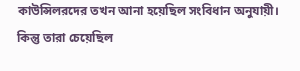কাউন্সিলরদের তখন আনা হয়েছিল সংবিধান অনুযায়ী। কিন্তু তারা চেয়েছিল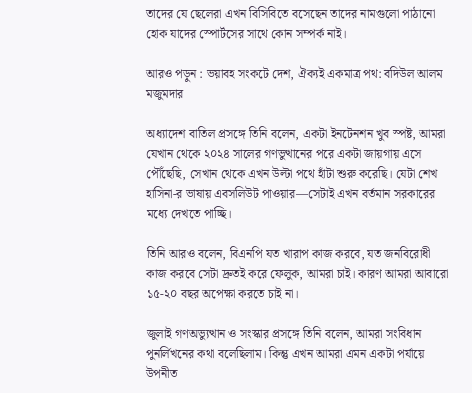তাদের যে ছেলেরা এখন বিসিবিতে বসেছেন তাদের নামগুলো পাঠানো হোক যাদের স্পোর্টসের সাথে কোন সম্পর্ক নাই।

আরও পড়ুন : ভয়াবহ সংকটে দেশ, ঐক্যই একমাত্র পথ: বদিউল আলম মজুমদার

অধ্যাদেশ বাতিল প্রসঙ্গে তিনি বলেন, একটা ইনটেনশন খুব স্পষ্ট, আমরা যেখান থেকে ২০২৪ সালের গণভুত্থানের পরে একটা জায়গায় এসে পৌঁছেছি, সেখান থেকে এখন উল্টা পথে হাঁটা শুরু করেছি। যেটা শেখ হাসিনা-র ভাষায় এবসলিউট পাওয়ার—সেটাই এখন বর্তমান সরকারের মধ্যে দেখতে পাচ্ছি।

তিনি আরও বলেন, বিএনপি যত খারাপ কাজ করবে, যত জনবিরোধী কাজ করবে সেটা দ্রুতই করে ফেলুক, আমরা চাই। কারণ আমরা আবারো ১৫-২০ বছর অপেক্ষা করতে চাই না।

জুলাই গণঅভ্যুত্থান ও সংস্কার প্রসঙ্গে তিনি বলেন, আমরা সংবিধান পুনর্লিখনের কথা বলেছিলাম। কিন্তু এখন আমরা এমন একটা পর্যায়ে উপনীত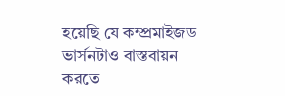হয়েছি যে কম্প্রমাইজড ভার্সনটাও বাস্তবায়ন করতে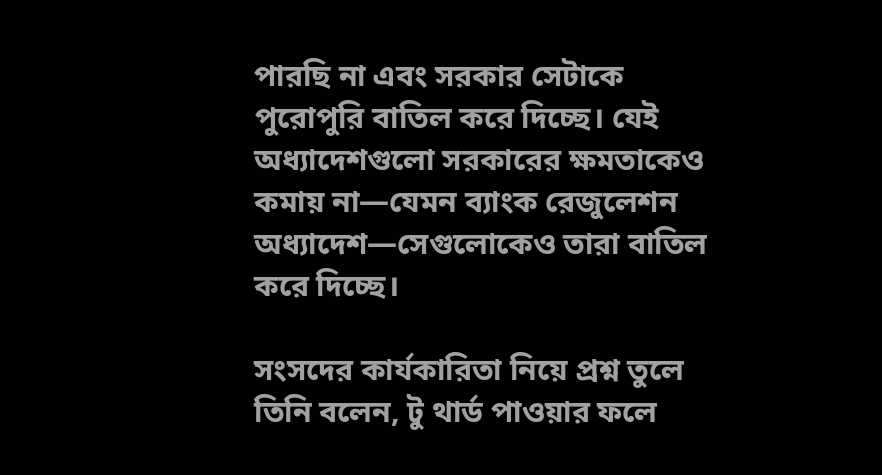পারছি না এবং সরকার সেটাকে পুরোপুরি বাতিল করে দিচ্ছে। যেই অধ্যাদেশগুলো সরকারের ক্ষমতাকেও কমায় না—যেমন ব্যাংক রেজুলেশন অধ্যাদেশ—সেগুলোকেও তারা বাতিল করে দিচ্ছে।

সংসদের কার্যকারিতা নিয়ে প্রশ্ন তুলে তিনি বলেন, টু থার্ড পাওয়ার ফলে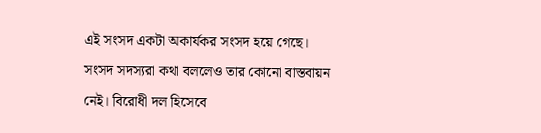এই সংসদ একটা অকার্যকর সংসদ হয়ে গেছে। সংসদ সদস্যরা কথা বললেও তার কোনো বাস্তবায়ন নেই। বিরোধী দল হিসেবে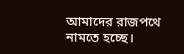আমাদের রাজপথে নামতে হচ্ছে।